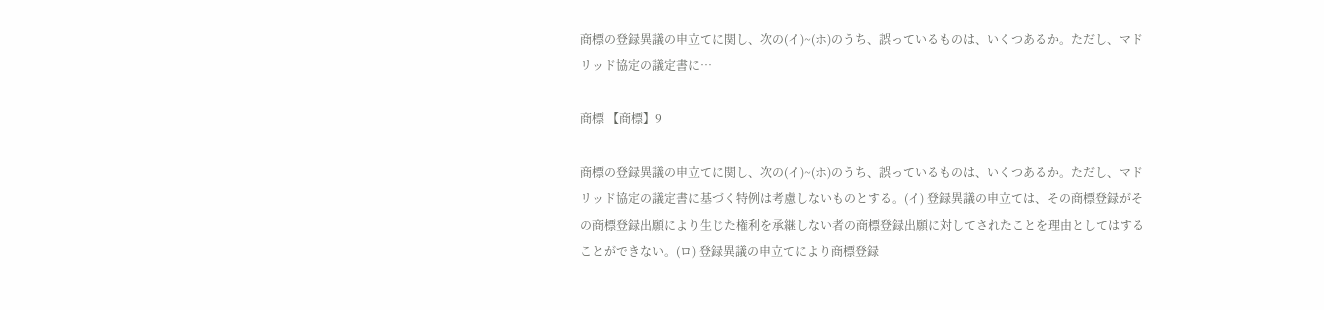商標の登録異議の申立てに関し、次の(イ)~(ホ)のうち、誤っているものは、いくつあるか。ただし、マドリッド協定の議定書に…

商標 【商標】9

商標の登録異議の申立てに関し、次の(イ)~(ホ)のうち、誤っているものは、いくつあるか。ただし、マドリッド協定の議定書に基づく特例は考慮しないものとする。(イ) 登録異議の申立ては、その商標登録がその商標登録出願により生じた権利を承継しない者の商標登録出願に対してされたことを理由としてはすることができない。(ロ) 登録異議の申立てにより商標登録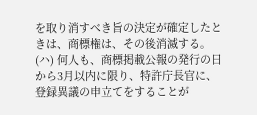を取り消すべき旨の決定が確定したときは、商標権は、その後消滅する。(ハ) 何人も、商標掲載公報の発行の日から3月以内に限り、特許庁長官に、登録異議の申立てをすることが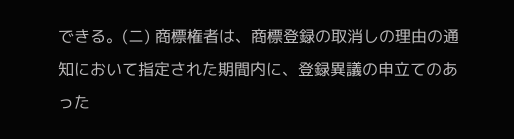できる。(ニ) 商標権者は、商標登録の取消しの理由の通知において指定された期間内に、登録異議の申立てのあった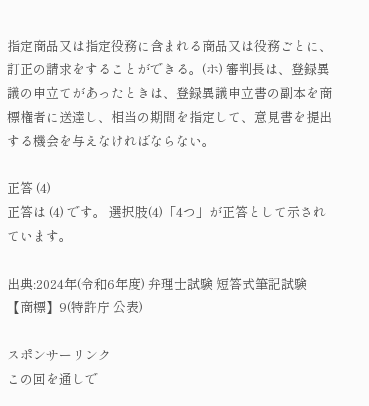指定商品又は指定役務に含まれる商品又は役務ごとに、訂正の請求をすることができる。(ホ) 審判長は、登録異議の申立てがあったときは、登録異議申立書の副本を商標権者に送達し、相当の期間を指定して、意見書を提出する機会を与えなければならない。

正答 (4)
正答は (4) です。 選択肢(4)「4つ」が正答として示されています。

出典:2024年(令和6年度) 弁理士試験 短答式筆記試験 【商標】9(特許庁 公表)

スポンサーリンク
この回を通しで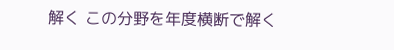解く この分野を年度横断で解く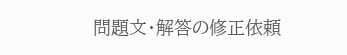問題文・解答の修正依頼